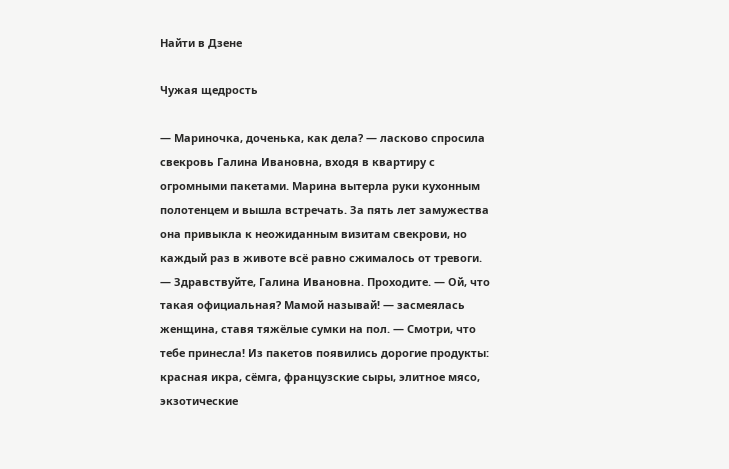Найти в Дзене

Чужая щедрость

— Мариночка, доченька, как дела? — ласково спросила свекровь Галина Ивановна, входя в квартиру с огромными пакетами. Марина вытерла руки кухонным полотенцем и вышла встречать. За пять лет замужества она привыкла к неожиданным визитам свекрови, но каждый раз в животе всё равно сжималось от тревоги. — Здравствуйте, Галина Ивановна. Проходите. — Ой, что такая официальная? Мамой называй! — засмеялась женщина, ставя тяжёлые сумки на пол. — Смотри, что тебе принесла! Из пакетов появились дорогие продукты: красная икра, сёмга, французские сыры, элитное мясо, экзотические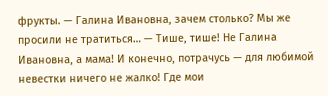фрукты. — Галина Ивановна, зачем столько? Мы же просили не тратиться… — Тише, тише! Не Галина Ивановна, а мама! И конечно, потрачусь — для любимой невестки ничего не жалко! Где мои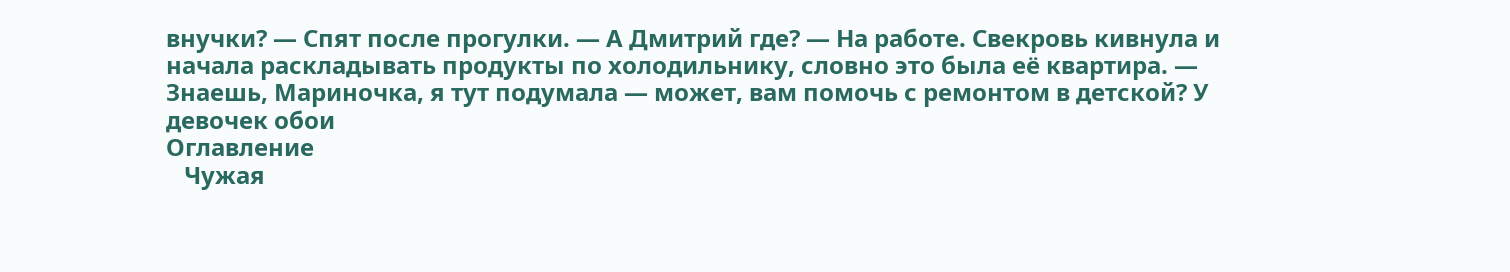внучки? — Спят после прогулки. — А Дмитрий где? — На работе. Свекровь кивнула и начала раскладывать продукты по холодильнику, словно это была её квартира. — Знаешь, Мариночка, я тут подумала — может, вам помочь с ремонтом в детской? У девочек обои
Оглавление
   Чужая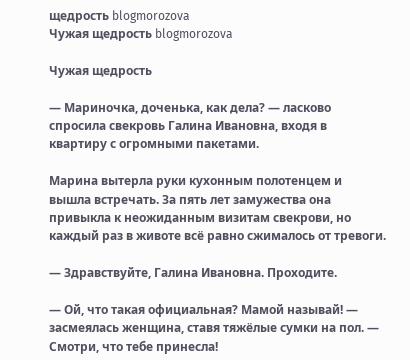щедрость blogmorozova
Чужая щедрость blogmorozova

Чужая щедрость

— Мариночка, доченька, как дела? — ласково спросила свекровь Галина Ивановна, входя в квартиру с огромными пакетами.

Марина вытерла руки кухонным полотенцем и вышла встречать. За пять лет замужества она привыкла к неожиданным визитам свекрови, но каждый раз в животе всё равно сжималось от тревоги.

— Здравствуйте, Галина Ивановна. Проходите.

— Ой, что такая официальная? Мамой называй! — засмеялась женщина, ставя тяжёлые сумки на пол. — Смотри, что тебе принесла!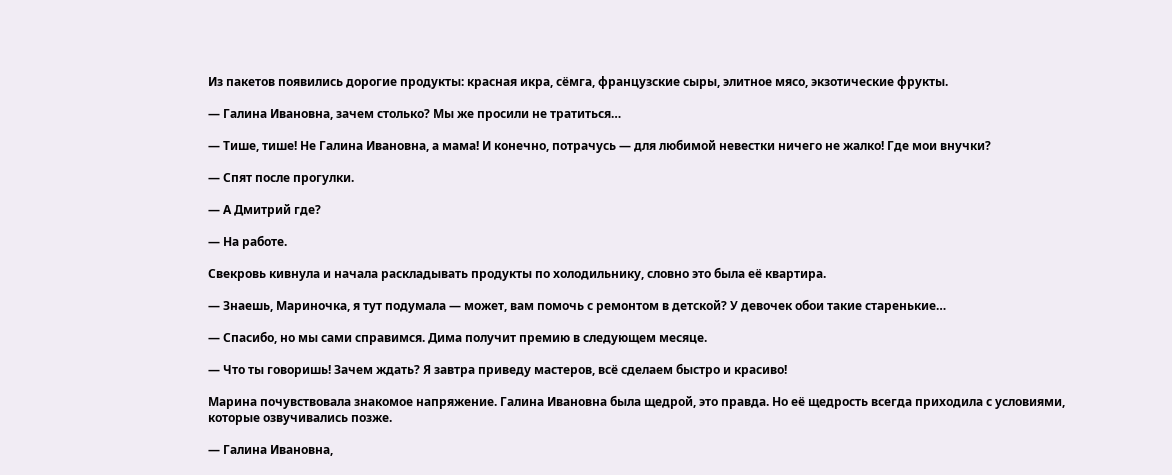Из пакетов появились дорогие продукты: красная икра, сёмга, французские сыры, элитное мясо, экзотические фрукты.

— Галина Ивановна, зачем столько? Мы же просили не тратиться…

— Тише, тише! Не Галина Ивановна, а мама! И конечно, потрачусь — для любимой невестки ничего не жалко! Где мои внучки?

— Спят после прогулки.

— А Дмитрий где?

— На работе.

Свекровь кивнула и начала раскладывать продукты по холодильнику, словно это была её квартира.

— Знаешь, Мариночка, я тут подумала — может, вам помочь с ремонтом в детской? У девочек обои такие старенькие…

— Спасибо, но мы сами справимся. Дима получит премию в следующем месяце.

— Что ты говоришь! Зачем ждать? Я завтра приведу мастеров, всё сделаем быстро и красиво!

Марина почувствовала знакомое напряжение. Галина Ивановна была щедрой, это правда. Но её щедрость всегда приходила с условиями, которые озвучивались позже.

— Галина Ивановна,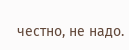честно, не надо.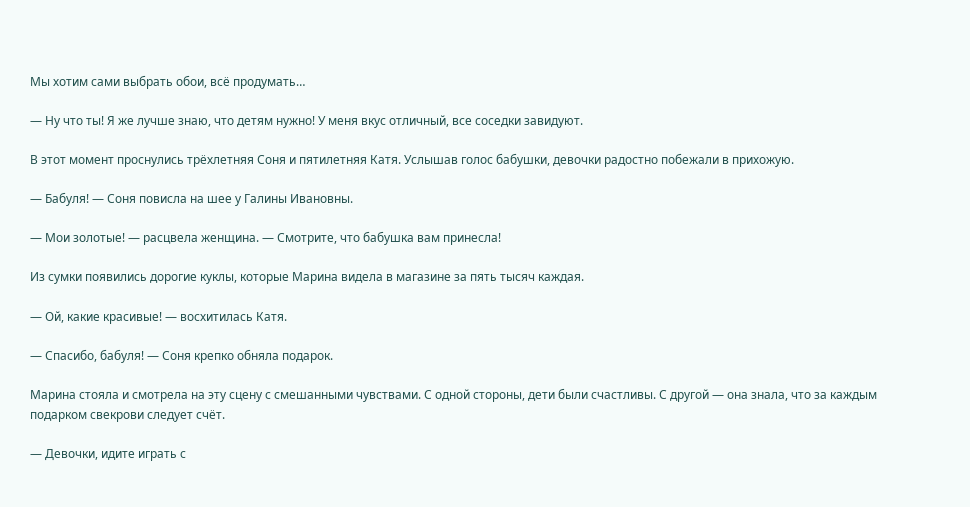Мы хотим сами выбрать обои, всё продумать…

— Ну что ты! Я же лучше знаю, что детям нужно! У меня вкус отличный, все соседки завидуют.

В этот момент проснулись трёхлетняя Соня и пятилетняя Катя. Услышав голос бабушки, девочки радостно побежали в прихожую.

— Бабуля! — Соня повисла на шее у Галины Ивановны.

— Мои золотые! — расцвела женщина. — Смотрите, что бабушка вам принесла!

Из сумки появились дорогие куклы, которые Марина видела в магазине за пять тысяч каждая.

— Ой, какие красивые! — восхитилась Катя.

— Спасибо, бабуля! — Соня крепко обняла подарок.

Марина стояла и смотрела на эту сцену с смешанными чувствами. С одной стороны, дети были счастливы. С другой — она знала, что за каждым подарком свекрови следует счёт.

— Девочки, идите играть с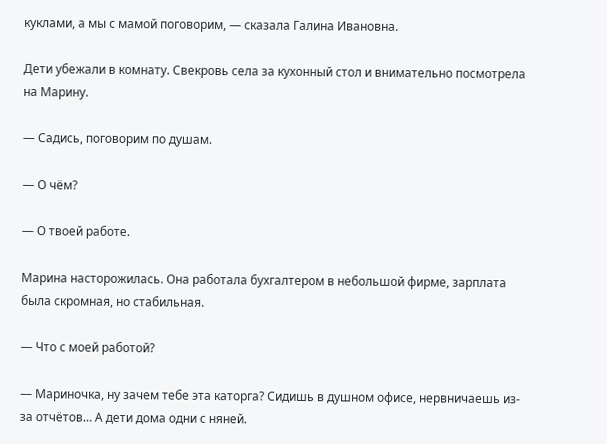куклами, а мы с мамой поговорим, — сказала Галина Ивановна.

Дети убежали в комнату. Свекровь села за кухонный стол и внимательно посмотрела на Марину.

— Садись, поговорим по душам.

— О чём?

— О твоей работе.

Марина насторожилась. Она работала бухгалтером в небольшой фирме, зарплата была скромная, но стабильная.

— Что с моей работой?

— Мариночка, ну зачем тебе эта каторга? Сидишь в душном офисе, нервничаешь из-за отчётов… А дети дома одни с няней.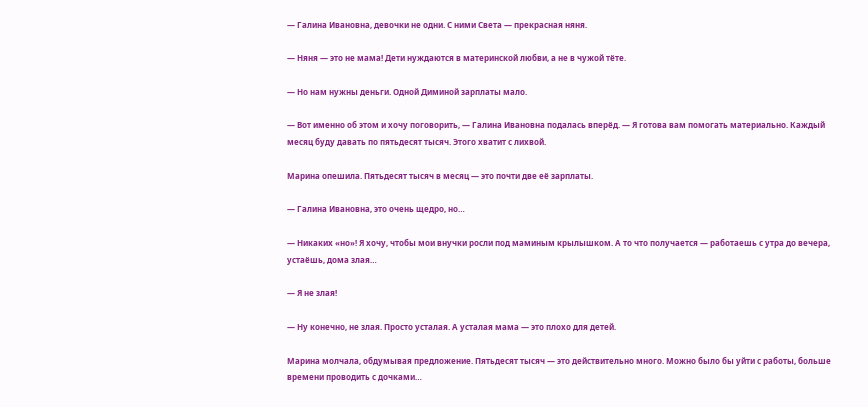— Галина Ивановна, девочки не одни. С ними Света — прекрасная няня.

— Няня — это не мама! Дети нуждаются в материнской любви, а не в чужой тёте.

— Но нам нужны деньги. Одной Диминой зарплаты мало.

— Вот именно об этом и хочу поговорить, — Галина Ивановна подалась вперёд. — Я готова вам помогать материально. Каждый месяц буду давать по пятьдесят тысяч. Этого хватит с лихвой.

Марина опешила. Пятьдесят тысяч в месяц — это почти две её зарплаты.

— Галина Ивановна, это очень щедро, но…

— Никаких «но»! Я хочу, чтобы мои внучки росли под маминым крылышком. А то что получается — работаешь с утра до вечера, устаёшь, дома злая…

— Я не злая!

— Ну конечно, не злая. Просто усталая. А усталая мама — это плохо для детей.

Марина молчала, обдумывая предложение. Пятьдесят тысяч — это действительно много. Можно было бы уйти с работы, больше времени проводить с дочками…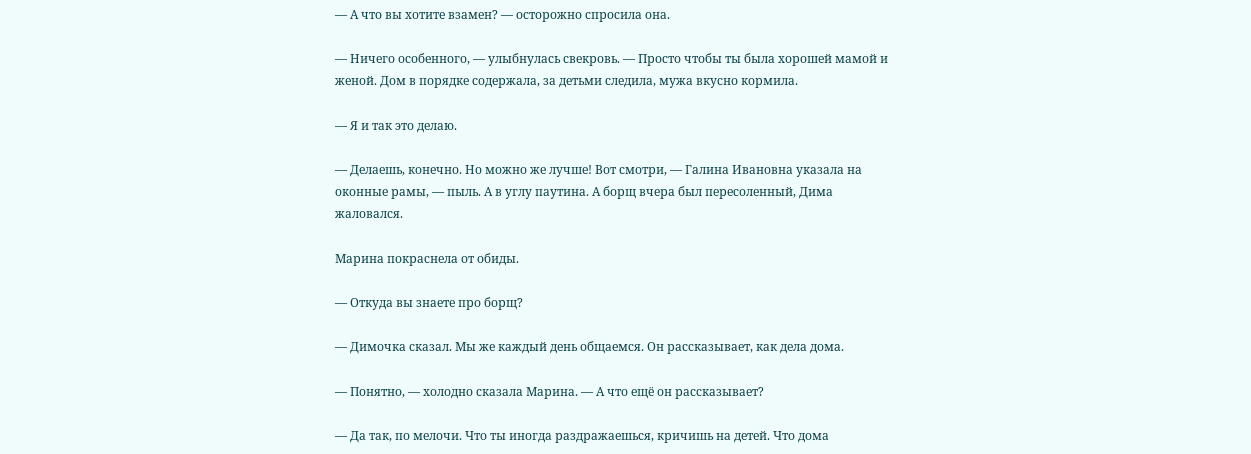— А что вы хотите взамен? — осторожно спросила она.

— Ничего особенного, — улыбнулась свекровь. — Просто чтобы ты была хорошей мамой и женой. Дом в порядке содержала, за детьми следила, мужа вкусно кормила.

— Я и так это делаю.

— Делаешь, конечно. Но можно же лучше! Вот смотри, — Галина Ивановна указала на оконные рамы, — пыль. А в углу паутина. А борщ вчера был пересоленный, Дима жаловался.

Марина покраснела от обиды.

— Откуда вы знаете про борщ?

— Димочка сказал. Мы же каждый день общаемся. Он рассказывает, как дела дома.

— Понятно, — холодно сказала Марина. — А что ещё он рассказывает?

— Да так, по мелочи. Что ты иногда раздражаешься, кричишь на детей. Что дома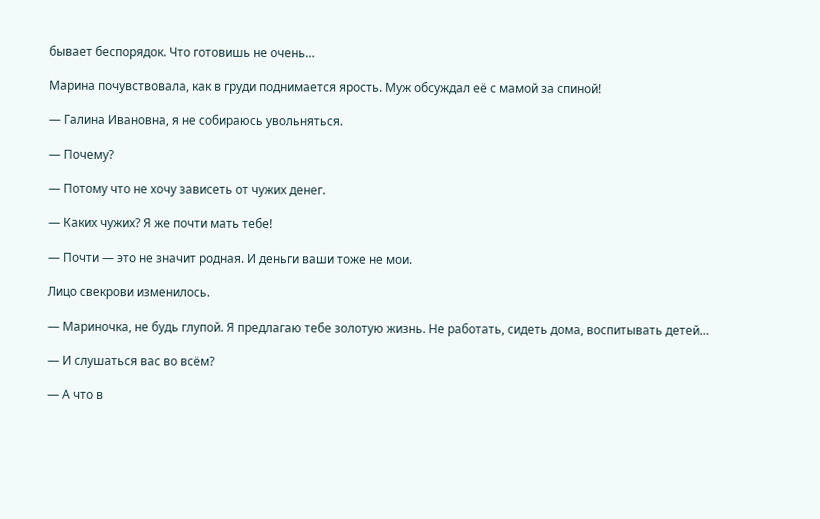бывает беспорядок. Что готовишь не очень…

Марина почувствовала, как в груди поднимается ярость. Муж обсуждал её с мамой за спиной!

— Галина Ивановна, я не собираюсь увольняться.

— Почему?

— Потому что не хочу зависеть от чужих денег.

— Каких чужих? Я же почти мать тебе!

— Почти — это не значит родная. И деньги ваши тоже не мои.

Лицо свекрови изменилось.

— Мариночка, не будь глупой. Я предлагаю тебе золотую жизнь. Не работать, сидеть дома, воспитывать детей…

— И слушаться вас во всём?

— А что в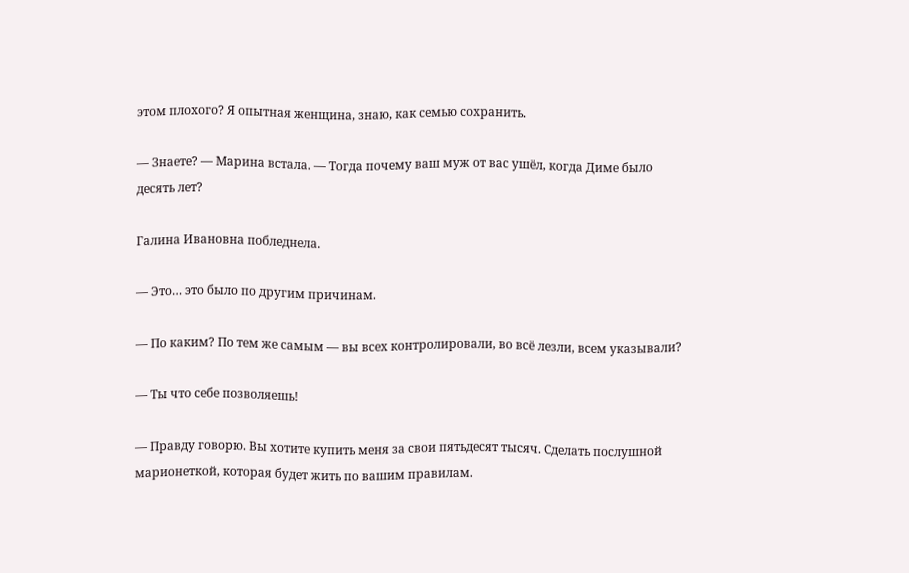этом плохого? Я опытная женщина, знаю, как семью сохранить.

— Знаете? — Марина встала. — Тогда почему ваш муж от вас ушёл, когда Диме было десять лет?

Галина Ивановна побледнела.

— Это… это было по другим причинам.

— По каким? По тем же самым — вы всех контролировали, во всё лезли, всем указывали?

— Ты что себе позволяешь!

— Правду говорю. Вы хотите купить меня за свои пятьдесят тысяч. Сделать послушной марионеткой, которая будет жить по вашим правилам.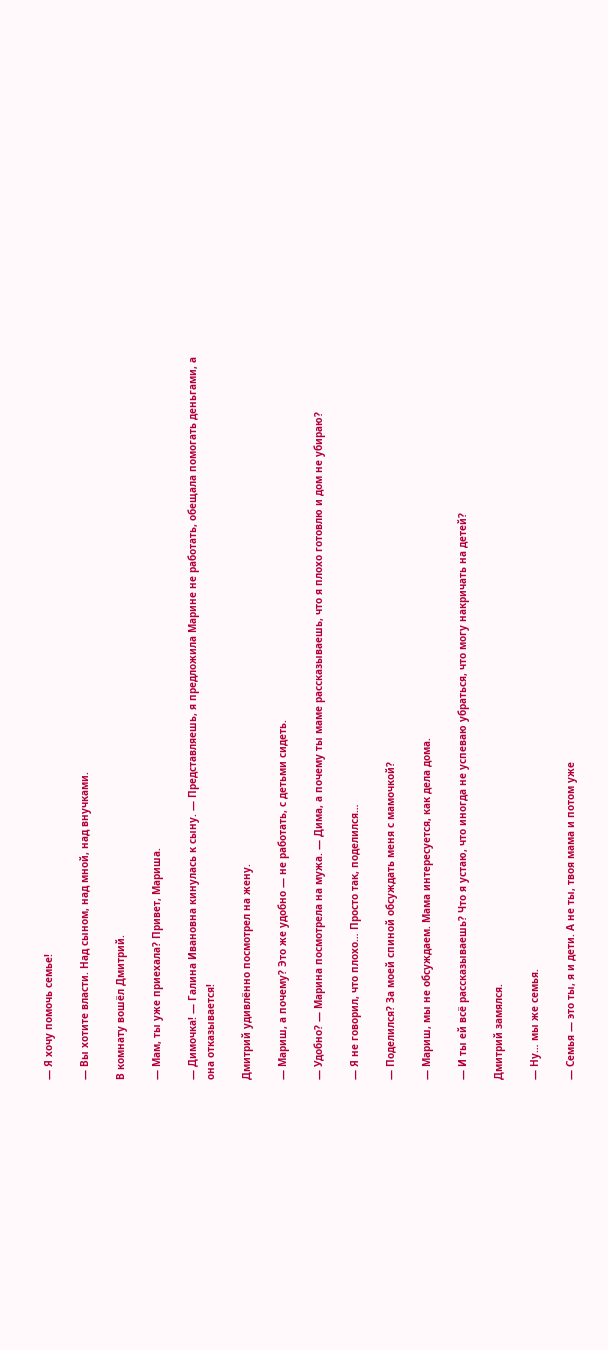— Я хочу помочь семье!

— Вы хотите власти. Над сыном, над мной, над внучками.

В комнату вошёл Дмитрий.

— Мам, ты уже приехала? Привет, Мариша.

— Димочка! — Галина Ивановна кинулась к сыну. — Представляешь, я предложила Марине не работать, обещала помогать деньгами, а она отказывается!

Дмитрий удивлённо посмотрел на жену.

— Мариш, а почему? Это же удобно — не работать, с детьми сидеть.

— Удобно? — Марина посмотрела на мужа. — Дима, а почему ты маме рассказываешь, что я плохо готовлю и дом не убираю?

— Я не говорил, что плохо… Просто так, поделился…

— Поделился? За моей спиной обсуждать меня с мамочкой?

— Мариш, мы не обсуждаем. Мама интересуется, как дела дома.

— И ты ей всё рассказываешь? Что я устаю, что иногда не успеваю убраться, что могу накричать на детей?

Дмитрий замялся.

— Ну… мы же семья.

— Семья — это ты, я и дети. А не ты, твоя мама и потом уже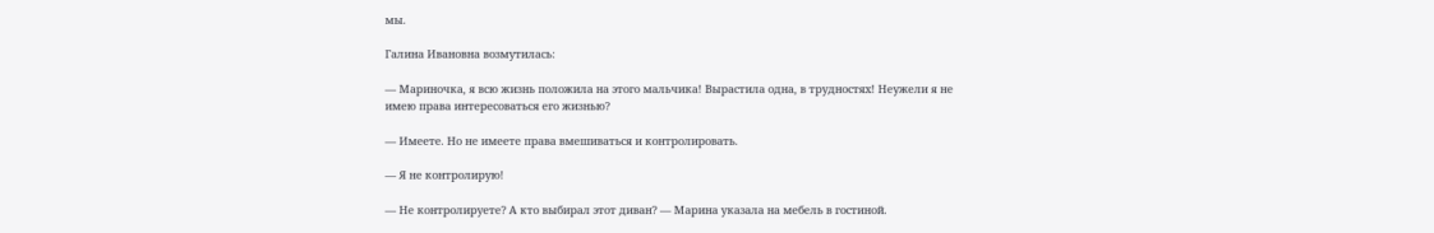мы.

Галина Ивановна возмутилась:

— Мариночка, я всю жизнь положила на этого мальчика! Вырастила одна, в трудностях! Неужели я не имею права интересоваться его жизнью?

— Имеете. Но не имеете права вмешиваться и контролировать.

— Я не контролирую!

— Не контролируете? А кто выбирал этот диван? — Марина указала на мебель в гостиной.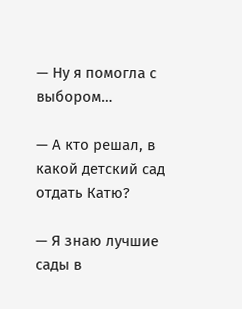— Ну я помогла с выбором…

— А кто решал, в какой детский сад отдать Катю?

— Я знаю лучшие сады в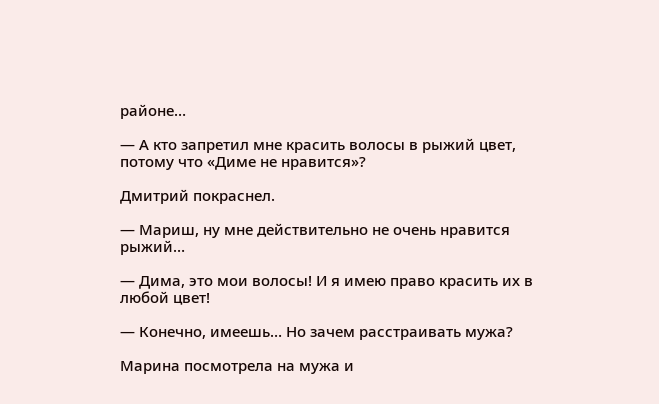районе…

— А кто запретил мне красить волосы в рыжий цвет, потому что «Диме не нравится»?

Дмитрий покраснел.

— Мариш, ну мне действительно не очень нравится рыжий…

— Дима, это мои волосы! И я имею право красить их в любой цвет!

— Конечно, имеешь… Но зачем расстраивать мужа?

Марина посмотрела на мужа и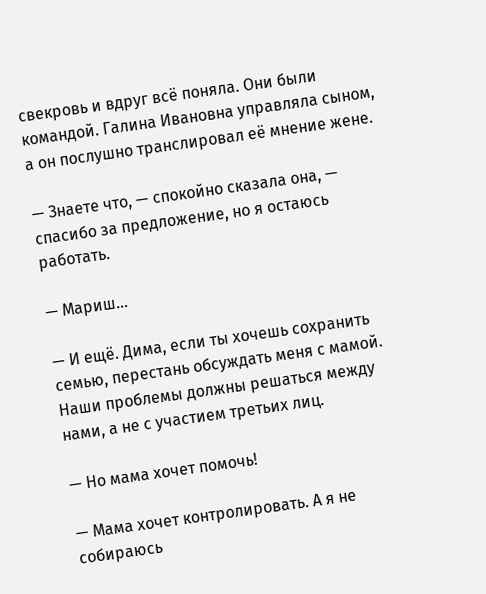свекровь и вдруг всё поняла. Они были командой. Галина Ивановна управляла сыном, а он послушно транслировал её мнение жене.

— Знаете что, — спокойно сказала она, — спасибо за предложение, но я остаюсь работать.

— Мариш…

— И ещё. Дима, если ты хочешь сохранить семью, перестань обсуждать меня с мамой. Наши проблемы должны решаться между нами, а не с участием третьих лиц.

— Но мама хочет помочь!

— Мама хочет контролировать. А я не собираюсь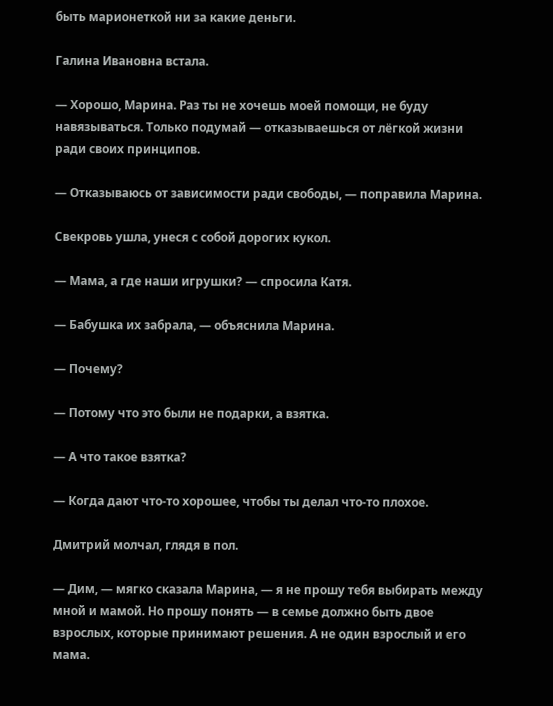быть марионеткой ни за какие деньги.

Галина Ивановна встала.

— Хорошо, Марина. Раз ты не хочешь моей помощи, не буду навязываться. Только подумай — отказываешься от лёгкой жизни ради своих принципов.

— Отказываюсь от зависимости ради свободы, — поправила Марина.

Свекровь ушла, унеся с собой дорогих кукол.

— Мама, а где наши игрушки? — спросила Катя.

— Бабушка их забрала, — объяснила Марина.

— Почему?

— Потому что это были не подарки, а взятка.

— А что такое взятка?

— Когда дают что-то хорошее, чтобы ты делал что-то плохое.

Дмитрий молчал, глядя в пол.

— Дим, — мягко сказала Марина, — я не прошу тебя выбирать между мной и мамой. Но прошу понять — в семье должно быть двое взрослых, которые принимают решения. А не один взрослый и его мама.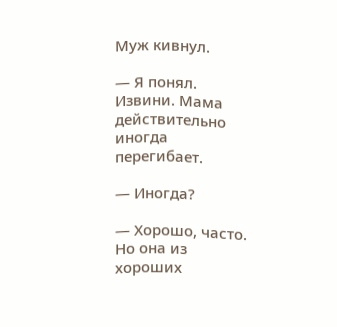Муж кивнул.

— Я понял. Извини. Мама действительно иногда перегибает.

— Иногда?

— Хорошо, часто. Но она из хороших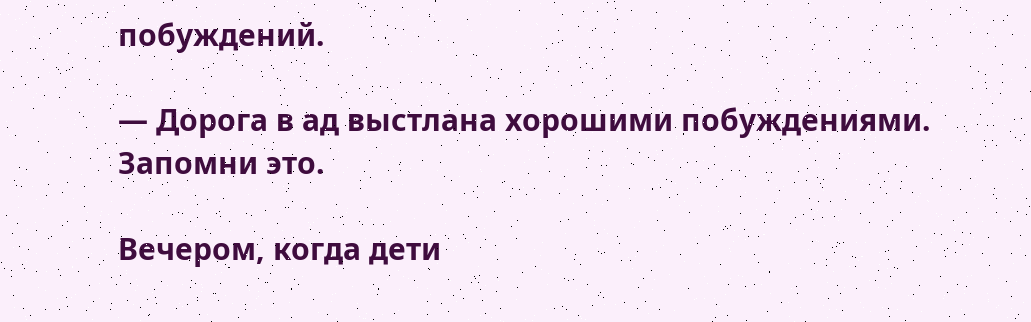побуждений.

— Дорога в ад выстлана хорошими побуждениями. Запомни это.

Вечером, когда дети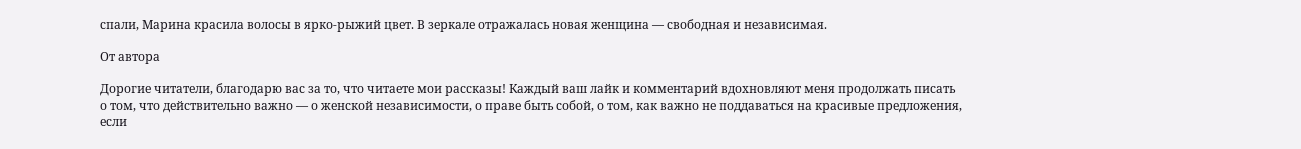спали, Марина красила волосы в ярко-рыжий цвет. В зеркале отражалась новая женщина — свободная и независимая.

От автора

Дорогие читатели, благодарю вас за то, что читаете мои рассказы! Каждый ваш лайк и комментарий вдохновляют меня продолжать писать о том, что действительно важно — о женской независимости, о праве быть собой, о том, как важно не поддаваться на красивые предложения, если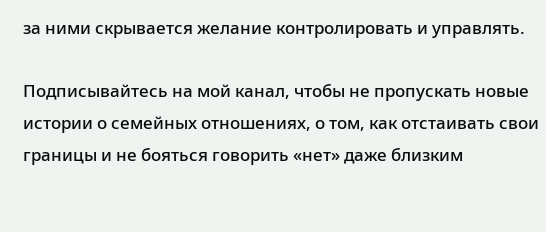за ними скрывается желание контролировать и управлять.

Подписывайтесь на мой канал, чтобы не пропускать новые истории о семейных отношениях, о том, как отстаивать свои границы и не бояться говорить «нет» даже близким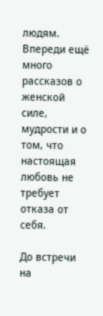людям. Впереди ещё много рассказов о женской силе, мудрости и о том, что настоящая любовь не требует отказа от себя.

До встречи на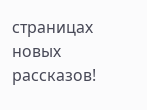страницах новых рассказов!